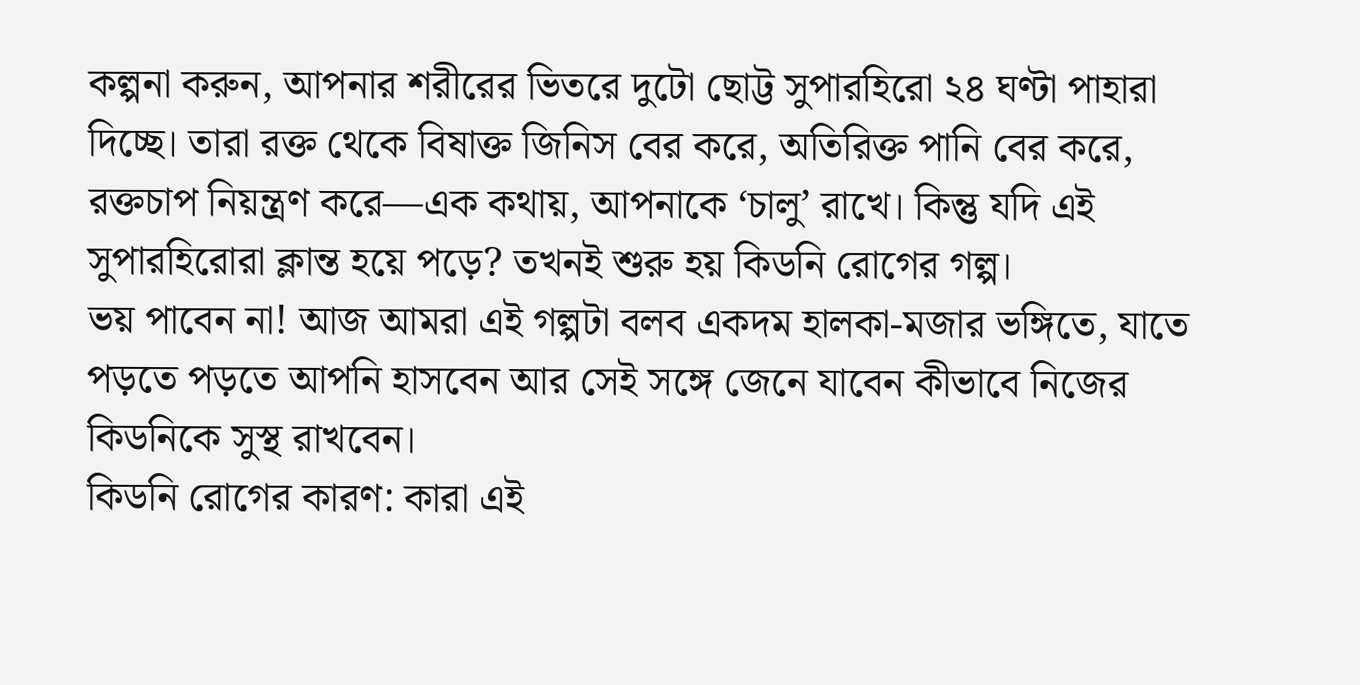কল্পনা করুন, আপনার শরীরের ভিতরে দুটো ছোট্ট সুপারহিরো ২৪ ঘণ্টা পাহারা দিচ্ছে। তারা রক্ত থেকে বিষাক্ত জিনিস বের করে, অতিরিক্ত পানি বের করে, রক্তচাপ নিয়ন্ত্রণ করে—এক কথায়, আপনাকে ‘চালু’ রাখে। কিন্তু যদি এই সুপারহিরোরা ক্লান্ত হয়ে পড়ে? তখনই শুরু হয় কিডনি রোগের গল্প।
ভয় পাবেন না! আজ আমরা এই গল্পটা বলব একদম হালকা-মজার ভঙ্গিতে, যাতে পড়তে পড়তে আপনি হাসবেন আর সেই সঙ্গে জেনে যাবেন কীভাবে নিজের কিডনিকে সুস্থ রাখবেন।
কিডনি রোগের কারণ: কারা এই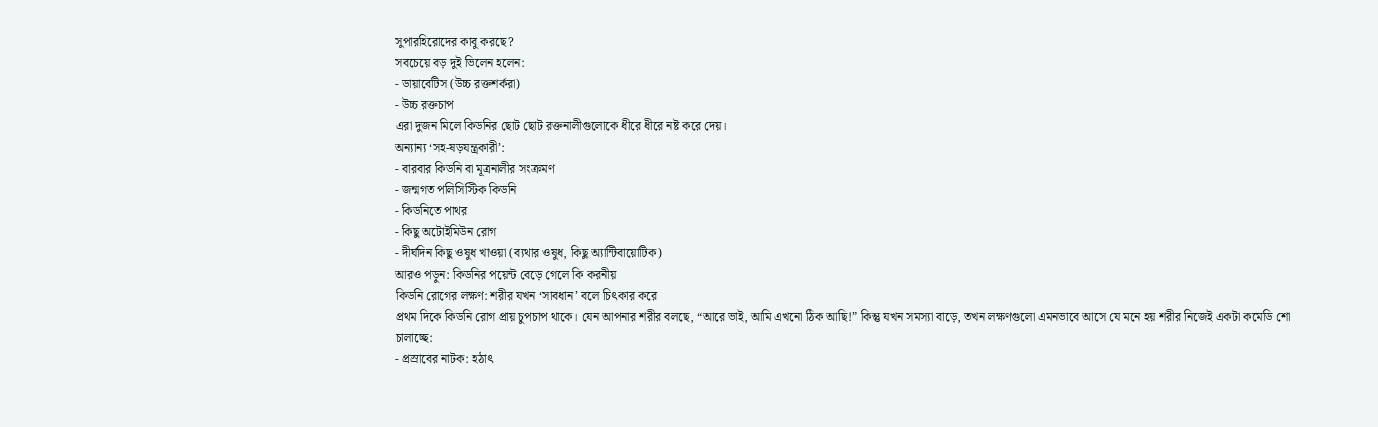সুপারহিরোদের কাবু করছে?
সবচেয়ে বড় দুই ভিলেন হলেন:
- ডায়াবেটিস (উচ্চ রক্তশর্করা)
- উচ্চ রক্তচাপ
এরা দুজন মিলে কিডনির ছোট ছোট রক্তনালীগুলোকে ধীরে ধীরে নষ্ট করে দেয়।
অন্যান্য ‘সহ-ষড়যন্ত্রকারী’:
- বারবার কিডনি বা মূত্রনালীর সংক্রমণ
- জন্মগত পলিসিস্টিক কিডনি
- কিডনিতে পাথর
- কিছু অটোইমিউন রোগ
- দীর্ঘদিন কিছু ওষুধ খাওয়া (ব্যথার ওষুধ, কিছু অ্যান্টিবায়োটিক)
আরও পড়ুন: কিডনির পয়েন্ট বেড়ে গেলে কি করনীয়
কিডনি রোগের লক্ষণ: শরীর যখন ‘সাবধান’ বলে চিৎকার করে
প্রথম দিকে কিডনি রোগ প্রায় চুপচাপ থাকে। যেন আপনার শরীর বলছে, “আরে ভাই, আমি এখনো ঠিক আছি!” কিন্তু যখন সমস্যা বাড়ে, তখন লক্ষণগুলো এমনভাবে আসে যে মনে হয় শরীর নিজেই একটা কমেডি শো চালাচ্ছে:
- প্রস্রাবের নাটক: হঠাৎ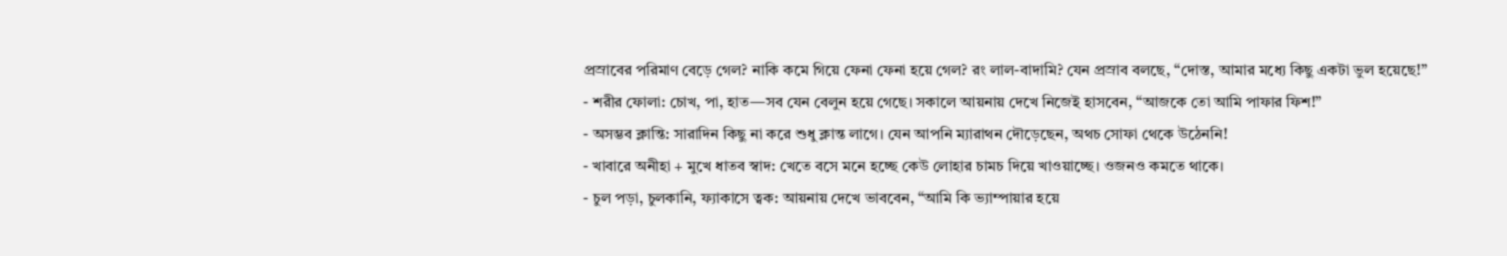প্রস্রাবের পরিমাণ বেড়ে গেল? নাকি কমে গিয়ে ফেনা ফেনা হয়ে গেল? রং লাল-বাদামি? যেন প্রস্রাব বলছে, “দোস্ত, আমার মধ্যে কিছু একটা ভুল হয়েছে!”
- শরীর ফোলা: চোখ, পা, হাত—সব যেন বেলুন হয়ে গেছে। সকালে আয়নায় দেখে নিজেই হাসবেন, “আজকে তো আমি পাফার ফিশ!”
- অসম্ভব ক্লান্তি: সারাদিন কিছু না করে শুধু ক্লান্ত লাগে। যেন আপনি ম্যারাথন দৌড়েছেন, অথচ সোফা থেকে উঠেননি!
- খাবারে অনীহা + মুখে ধাতব স্বাদ: খেতে বসে মনে হচ্ছে কেউ লোহার চামচ দিয়ে খাওয়াচ্ছে। ওজনও কমতে থাকে।
- চুল পড়া, চুলকানি, ফ্যাকাসে ত্বক: আয়নায় দেখে ভাববেন, “আমি কি ভ্যাম্পায়ার হয়ে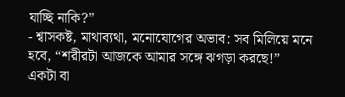যাচ্ছি নাকি?”
- শ্বাসকষ্ট, মাথাব্যথা, মনোযোগের অভাব: সব মিলিয়ে মনে হবে, “শরীরটা আজকে আমার সঙ্গে ঝগড়া করছে!”
একটা বা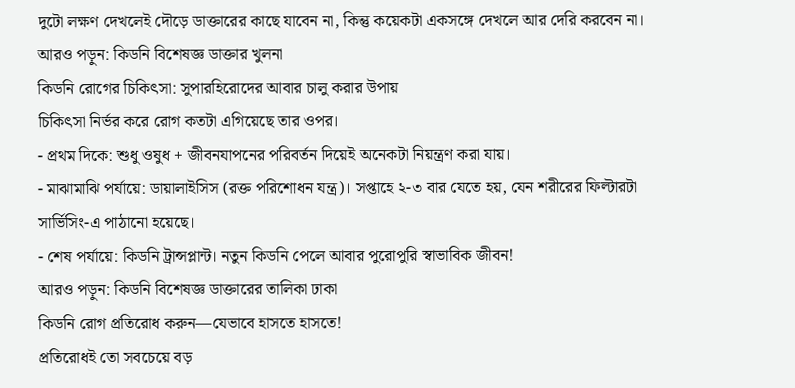দুটো লক্ষণ দেখলেই দৌড়ে ডাক্তারের কাছে যাবেন না, কিন্তু কয়েকটা একসঙ্গে দেখলে আর দেরি করবেন না।
আরও পড়ুন: কিডনি বিশেষজ্ঞ ডাক্তার খুলনা
কিডনি রোগের চিকিৎসা: সুপারহিরোদের আবার চালু করার উপায়
চিকিৎসা নির্ভর করে রোগ কতটা এগিয়েছে তার ওপর।
- প্রথম দিকে: শুধু ওষুধ + জীবনযাপনের পরিবর্তন দিয়েই অনেকটা নিয়ন্ত্রণ করা যায়।
- মাঝামাঝি পর্যায়ে: ডায়ালাইসিস (রক্ত পরিশোধন যন্ত্র)। সপ্তাহে ২-৩ বার যেতে হয়, যেন শরীরের ফিল্টারটা সার্ভিসিং-এ পাঠানো হয়েছে।
- শেষ পর্যায়ে: কিডনি ট্রান্সপ্লান্ট। নতুন কিডনি পেলে আবার পুরোপুরি স্বাভাবিক জীবন!
আরও পড়ুন: কিডনি বিশেষজ্ঞ ডাক্তারের তালিকা ঢাকা
কিডনি রোগ প্রতিরোধ করুন—যেভাবে হাসতে হাসতে!
প্রতিরোধই তো সবচেয়ে বড়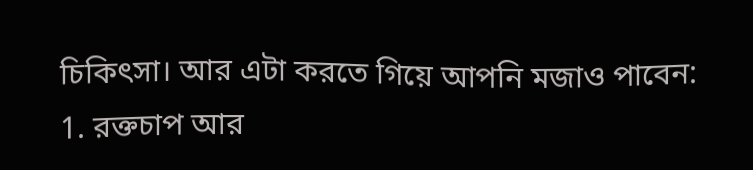চিকিৎসা। আর এটা করতে গিয়ে আপনি মজাও পাবেন:
1. রক্তচাপ আর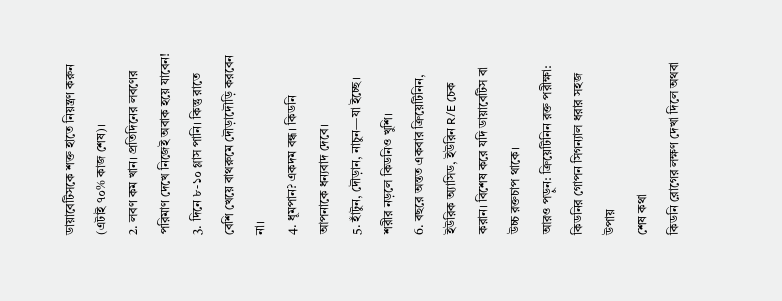ডায়াবেটিসকে শক্ত হাতে নিয়ন্ত্রণ করুন (এটাই ৭০% কাজ শেষ)।
2. লবণ কম খান। প্রতিদিনের লবণের পরিমাণ দেখে নিজেই অবাক হয়ে যাবেন!
3. দিনে ৮-১০ গ্লাস পানি। কিন্তু রাতে বেশি খেয়ে বাথরুমে দৌড়াদৌড়ি করবেন না।
4. ধূমপান? একদম বন্ধ। কিডনি আপনাকে ধন্যবাদ দেবে।
5. হাঁটুন, দৌড়ান, নাচুন—যা ইচ্ছে। শরীর নড়লে কিডনিও খুশি।
6. বছরে অন্তত একবার ক্রিয়েটিনিন, ইউরিক অ্যাসিড, ইউরিন R/E চেক করান। বিশেষ করে যদি ডায়াবেটিস বা উচ্চ রক্তচাপ থাকে।
আরও পড়ুন: ক্রিয়েটিনিন রক্ত পরীক্ষা: কিডনির গোপন সিগন্যাল ধরার সহজ উপায়
শেষ কথা
কিডনি রোগের লক্ষণ দেখা দিলে অথবা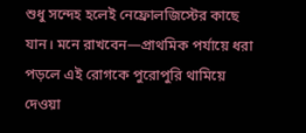শুধু সন্দেহ হলেই নেফ্রোলজিস্টের কাছে যান। মনে রাখবেন—প্রাথমিক পর্যায়ে ধরা পড়লে এই রোগকে পুরোপুরি থামিয়ে দেওয়া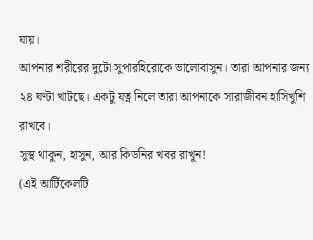যায়।
আপনার শরীরের দুটো সুপারহিরোকে ভালোবাসুন। তারা আপনার জন্য ২৪ ঘণ্টা খাটছে। একটু যত্ন নিলে তারা আপনাকে সারাজীবন হাসিখুশি রাখবে।
সুস্থ থাকুন, হাসুন, আর কিডনির খবর রাখুন!
(এই আর্টিকেলটি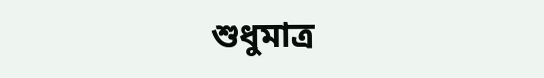শুধুমাত্র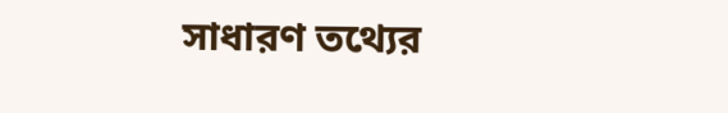সাধারণ তথ্যের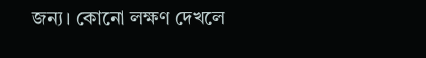জন্য। কোনো লক্ষণ দেখলে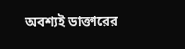অবশ্যই ডাক্তারের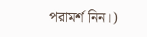পরামর্শ নিন।)